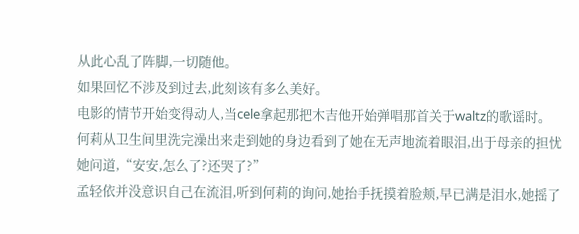从此心乱了阵脚,一切随他。
如果回忆不涉及到过去,此刻该有多么美好。
电影的情节开始变得动人,当cele拿起那把木吉他开始弹唱那首关于waltz的歌谣时。
何莉从卫生间里洗完澡出来走到她的身边看到了她在无声地流着眼泪,出于母亲的担忧她问道,“安安,怎么了?还哭了?”
孟轻依并没意识自己在流泪,听到何莉的询问,她抬手抚摸着脸颊,早已满是泪水,她摇了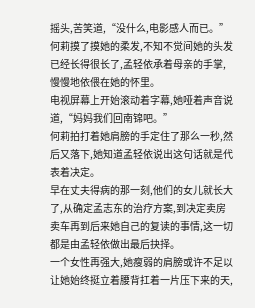摇头,苦笑道,“没什么,电影感人而已。”
何莉摸了摸她的柔发,不知不觉间她的头发已经长得很长了,孟轻依承着母亲的手掌,慢慢地依偎在她的怀里。
电视屏幕上开始滚动着字幕,她哑着声音说道,“妈妈我们回南锦吧。”
何莉拍打着她肩膀的手定住了那么一秒,然后又落下,她知道孟轻依说出这句话就是代表着决定。
早在丈夫得病的那一刻,他们的女儿就长大了,从确定孟志东的治疗方案,到决定卖房卖车再到后来她自己的复读的事情,这一切都是由孟轻依做出最后抉择。
一个女性再强大,她瘦弱的肩膀或许不足以让她始终挺立着腰背扛着一片压下来的天,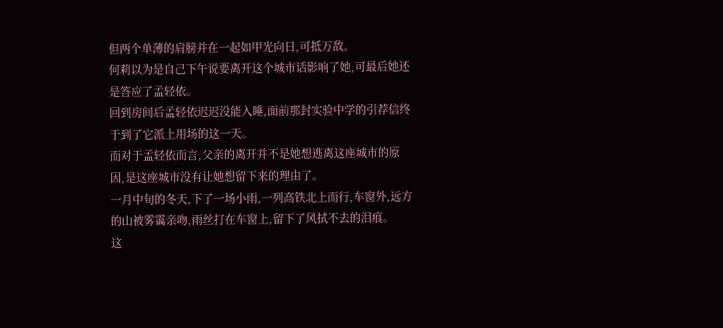但两个单薄的肩膀并在一起如甲光向日,可抵万敌。
何莉以为是自己下午说要离开这个城市话影响了她,可最后她还是答应了孟轻依。
回到房间后孟轻依迟迟没能入睡,面前那封实验中学的引荐信终于到了它派上用场的这一天。
而对于孟轻依而言,父亲的离开并不是她想逃离这座城市的原因,是这座城市没有让她想留下来的理由了。
一月中旬的冬天,下了一场小雨,一列高铁北上而行,车窗外,远方的山被雾霭亲吻,雨丝打在车窗上,留下了风拭不去的泪痕。
这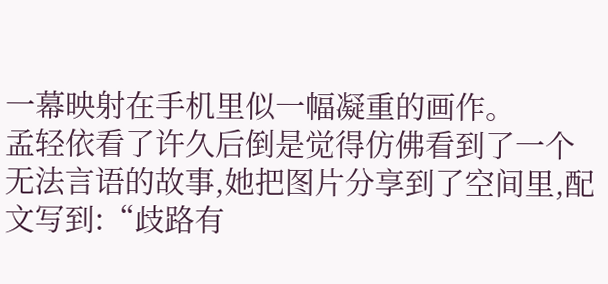一幕映射在手机里似一幅凝重的画作。
孟轻依看了许久后倒是觉得仿佛看到了一个无法言语的故事,她把图片分享到了空间里,配文写到:“歧路有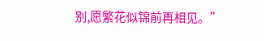别,愿繁花似锦前再相见。”